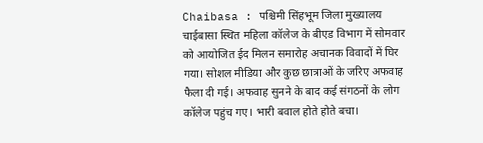Chaibasa : पश्चिमी सिंहभूम जिला मुख्यालय चाईबासा स्थित महिला कॉलेज के बीएड विभाग में सोमवार को आयोजित ईद मिलन समारोह अचानक विवादों में घिर गया। सोशल मीडिया और कुछ छात्राओं के जरिए अफवाह फैला दी गई। अफवाह सुनने के बाद कई संगठनों के लोग कॉलेज पहुंच गए। भारी बवाल होते होते बचा।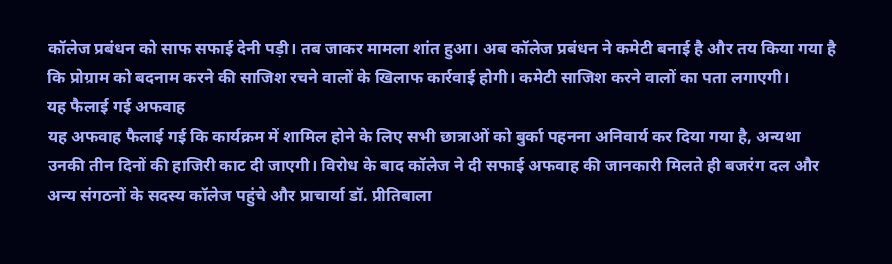कॉलेज प्रबंधन को साफ सफाई देनी पड़ी। तब जाकर मामला शांत हुआ। अब कॉलेज प्रबंधन ने कमेटी बनाई है और तय किया गया है कि प्रोग्राम को बदनाम करने की साजिश रचने वालों के खिलाफ कार्रवाई होगी। कमेटी साजिश करने वालों का पता लगाएगी।
यह फैलाई गई अफवाह
यह अफवाह फैलाई गई कि कार्यक्रम में शामिल होने के लिए सभी छात्राओं को बुर्का पहनना अनिवार्य कर दिया गया है, अन्यथा उनकी तीन दिनों की हाजिरी काट दी जाएगी। विरोध के बाद कॉलेज ने दी सफाई अफवाह की जानकारी मिलते ही बजरंग दल और अन्य संगठनों के सदस्य कॉलेज पहुंचे और प्राचार्या डॉ. प्रीतिबाला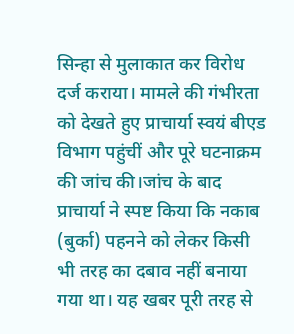सिन्हा से मुलाकात कर विरोध दर्ज कराया। मामले की गंभीरता को देखते हुए प्राचार्या स्वयं बीएड विभाग पहुंचीं और पूरे घटनाक्रम की जांच की।जांच के बाद प्राचार्या ने स्पष्ट किया कि नकाब (बुर्का) पहनने को लेकर किसी भी तरह का दबाव नहीं बनाया गया था। यह खबर पूरी तरह से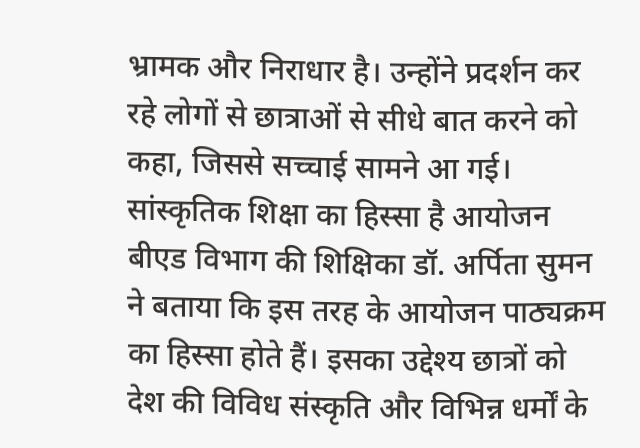भ्रामक और निराधार है। उन्होंने प्रदर्शन कर रहे लोगों से छात्राओं से सीधे बात करने को कहा, जिससे सच्चाई सामने आ गई।
सांस्कृतिक शिक्षा का हिस्सा है आयोजन
बीएड विभाग की शिक्षिका डॉ. अर्पिता सुमन ने बताया कि इस तरह के आयोजन पाठ्यक्रम का हिस्सा होते हैं। इसका उद्देश्य छात्रों को देश की विविध संस्कृति और विभिन्न धर्मों के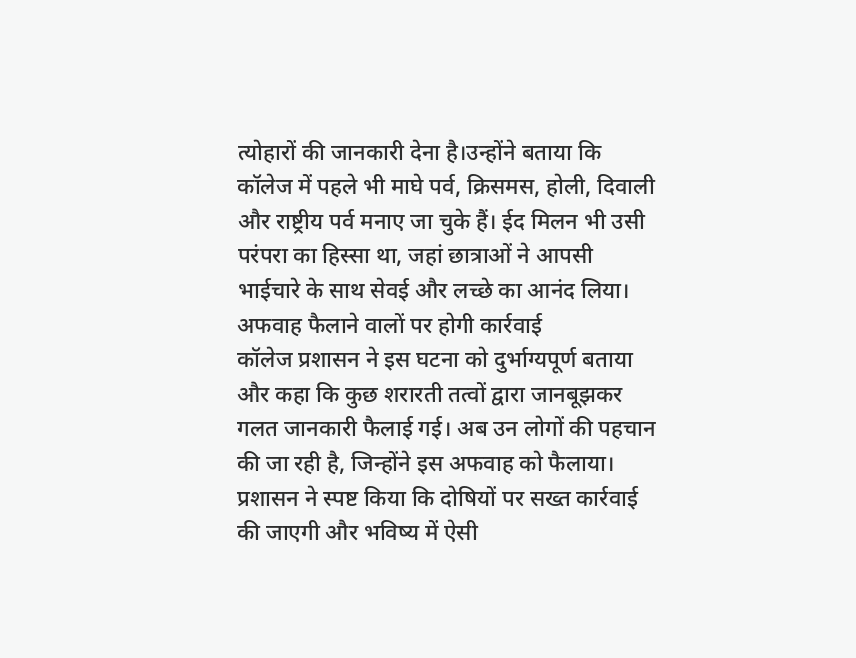त्योहारों की जानकारी देना है।उन्होंने बताया कि कॉलेज में पहले भी माघे पर्व, क्रिसमस, होली, दिवाली और राष्ट्रीय पर्व मनाए जा चुके हैं। ईद मिलन भी उसी परंपरा का हिस्सा था, जहां छात्राओं ने आपसी भाईचारे के साथ सेवई और लच्छे का आनंद लिया।
अफवाह फैलाने वालों पर होगी कार्रवाई
कॉलेज प्रशासन ने इस घटना को दुर्भाग्यपूर्ण बताया और कहा कि कुछ शरारती तत्वों द्वारा जानबूझकर गलत जानकारी फैलाई गई। अब उन लोगों की पहचान की जा रही है, जिन्होंने इस अफवाह को फैलाया। प्रशासन ने स्पष्ट किया कि दोषियों पर सख्त कार्रवाई की जाएगी और भविष्य में ऐसी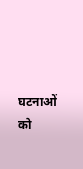घटनाओं को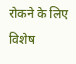रोकने के लिए विशेष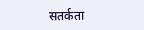सतर्कता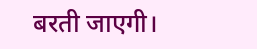बरती जाएगी।